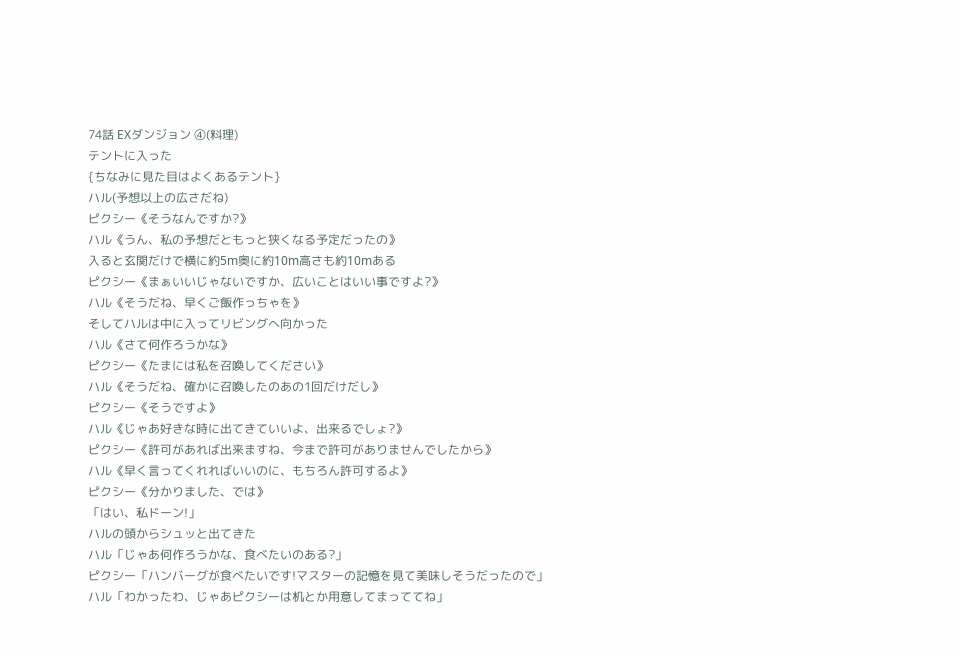74話 EXダンジョン ④(料理)
テントに入った
{ちなみに見た目はよくあるテント}
ハル(予想以上の広さだね)
ピクシー《そうなんですか?》
ハル《うん、私の予想だともっと狭くなる予定だったの》
入ると玄関だけで横に約5m奥に約10m高さも約10mある
ピクシー《まぁいいじゃないですか、広いことはいい事ですよ?》
ハル《そうだね、早くご飯作っちゃを》
そしてハルは中に入ってリビングへ向かった
ハル《さて何作ろうかな》
ピクシー《たまには私を召喚してください》
ハル《そうだね、確かに召喚したのあの1回だけだし》
ピクシー《そうですよ》
ハル《じゃあ好きな時に出てきていいよ、出来るでしょ?》
ピクシー《許可があれば出来ますね、今まで許可がありませんでしたから》
ハル《早く言ってくれればいいのに、もちろん許可するよ》
ピクシー《分かりました、では》
「はい、私ドーン!」
ハルの頭からシュッと出てきた
ハル「じゃあ何作ろうかな、食べたいのある?」
ピクシー「ハンバーグが食べたいです!マスターの記憶を見て美味しそうだったので」
ハル「わかったわ、じゃあピクシーは机とか用意してまっててね」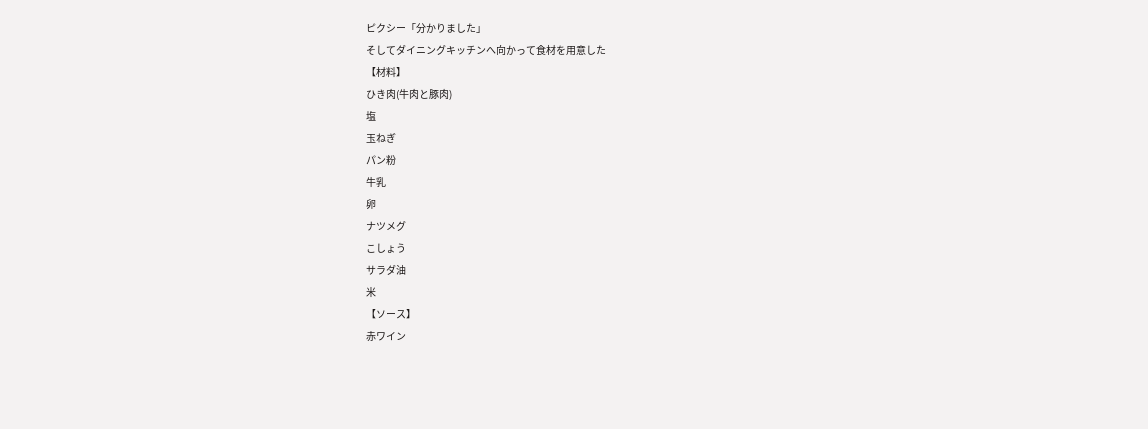ピクシー「分かりました」
そしてダイニングキッチンへ向かって食材を用意した
【材料】
ひき肉(牛肉と豚肉)
塩
玉ねぎ
パン粉
牛乳
卵
ナツメグ
こしょう
サラダ油
米
【ソース】
赤ワイン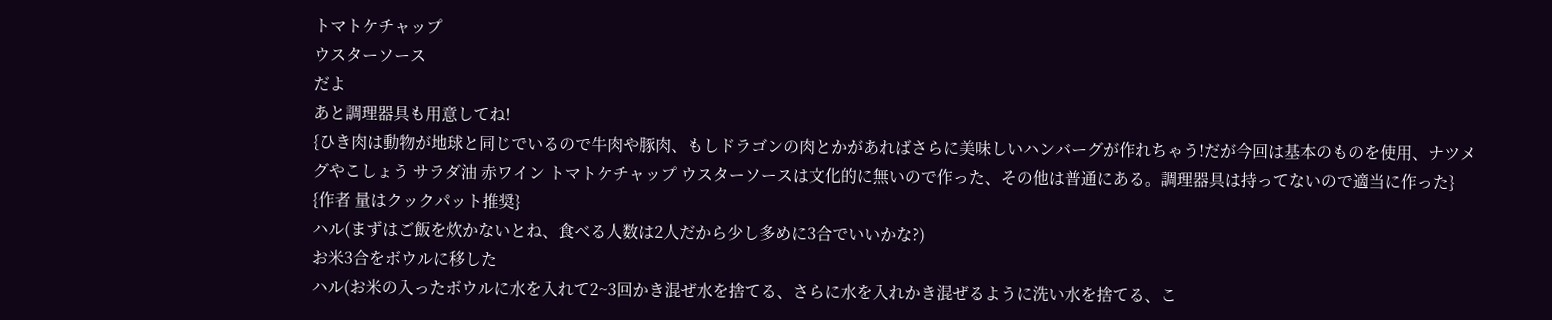トマトケチャップ
ウスターソース
だよ
あと調理器具も用意してね!
{ひき肉は動物が地球と同じでいるので牛肉や豚肉、もしドラゴンの肉とかがあればさらに美味しいハンバーグが作れちゃう!だが今回は基本のものを使用、ナツメグやこしょう サラダ油 赤ワイン トマトケチャップ ウスターソースは文化的に無いので作った、その他は普通にある。調理器具は持ってないので適当に作った}
{作者 量はクックパット推奨}
ハル(まずはご飯を炊かないとね、食べる人数は2人だから少し多めに3合でいいかな?)
お米3合をボウルに移した
ハル(お米の入ったボウルに水を入れて2~3回かき混ぜ水を捨てる、さらに水を入れかき混ぜるように洗い水を捨てる、こ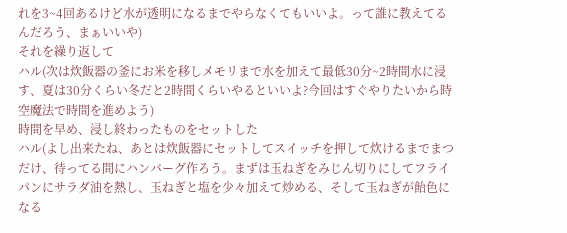れを3~4回あるけど水が透明になるまでやらなくてもいいよ。って誰に教えてるんだろう、まぁいいや)
それを繰り返して
ハル(次は炊飯器の釜にお米を移しメモリまで水を加えて最低30分~2時間水に浸す、夏は30分くらい冬だと2時間くらいやるといいよ?今回はすぐやりたいから時空魔法で時間を進めよう)
時間を早め、浸し終わったものをセットした
ハル(よし出来たね、あとは炊飯器にセットしてスイッチを押して炊けるまでまつだけ、待ってる間にハンバーグ作ろう。まずは玉ねぎをみじん切りにしてフライパンにサラダ油を熱し、玉ねぎと塩を少々加えて炒める、そして玉ねぎが飴色になる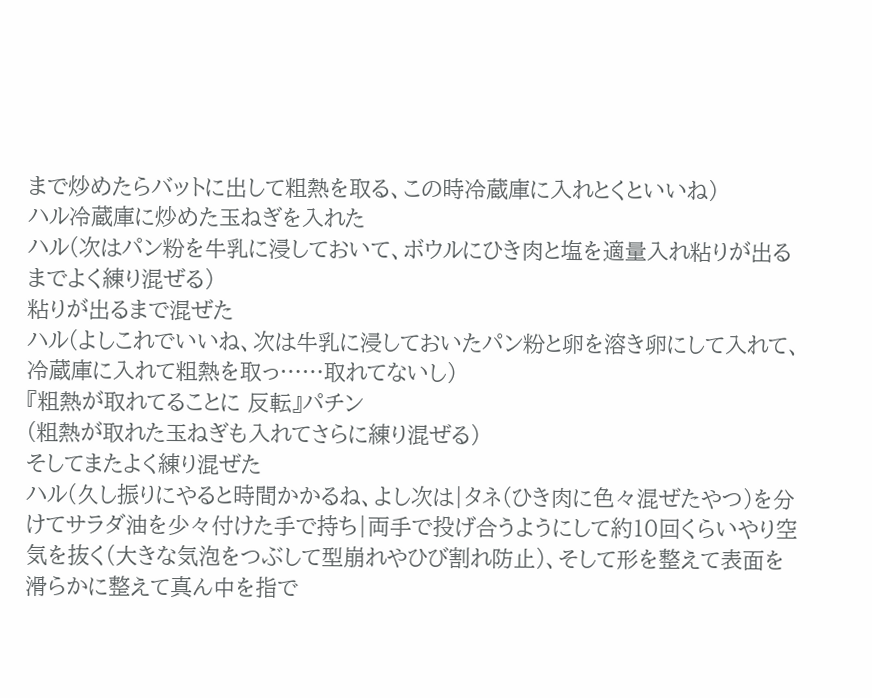まで炒めたらバットに出して粗熱を取る、この時冷蔵庫に入れとくといいね)
ハル冷蔵庫に炒めた玉ねぎを入れた
ハル(次はパン粉を牛乳に浸しておいて、ボウルにひき肉と塩を適量入れ粘りが出るまでよく練り混ぜる)
粘りが出るまで混ぜた
ハル(よしこれでいいね、次は牛乳に浸しておいたパン粉と卵を溶き卵にして入れて、冷蔵庫に入れて粗熱を取っ……取れてないし)
『粗熱が取れてることに 反転』パチン
(粗熱が取れた玉ねぎも入れてさらに練り混ぜる)
そしてまたよく練り混ぜた
ハル(久し振りにやると時間かかるね、よし次は|タネ(ひき肉に色々混ぜたやつ)を分けてサラダ油を少々付けた手で持ち|両手で投げ合うようにして約10回くらいやり空気を抜く(大きな気泡をつぶして型崩れやひび割れ防止)、そして形を整えて表面を滑らかに整えて真ん中を指で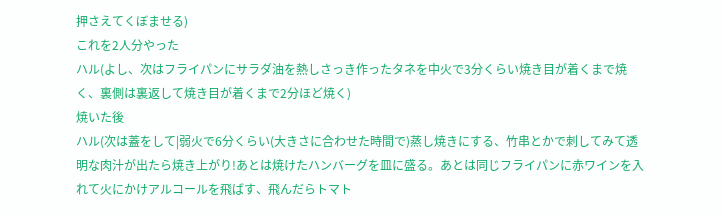押さえてくぼませる)
これを2人分やった
ハル(よし、次はフライパンにサラダ油を熱しさっき作ったタネを中火で3分くらい焼き目が着くまで焼く、裏側は裏返して焼き目が着くまで2分ほど焼く)
焼いた後
ハル(次は蓋をして|弱火で6分くらい(大きさに合わせた時間で)蒸し焼きにする、竹串とかで刺してみて透明な肉汁が出たら焼き上がり!あとは焼けたハンバーグを皿に盛る。あとは同じフライパンに赤ワインを入れて火にかけアルコールを飛ばす、飛んだらトマト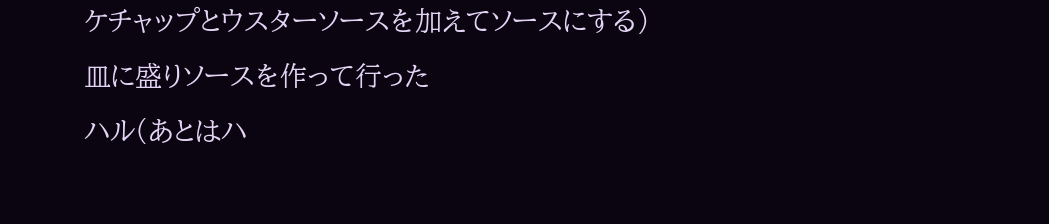ケチャップとウスターソースを加えてソースにする)
皿に盛りソースを作って行った
ハル(あとはハ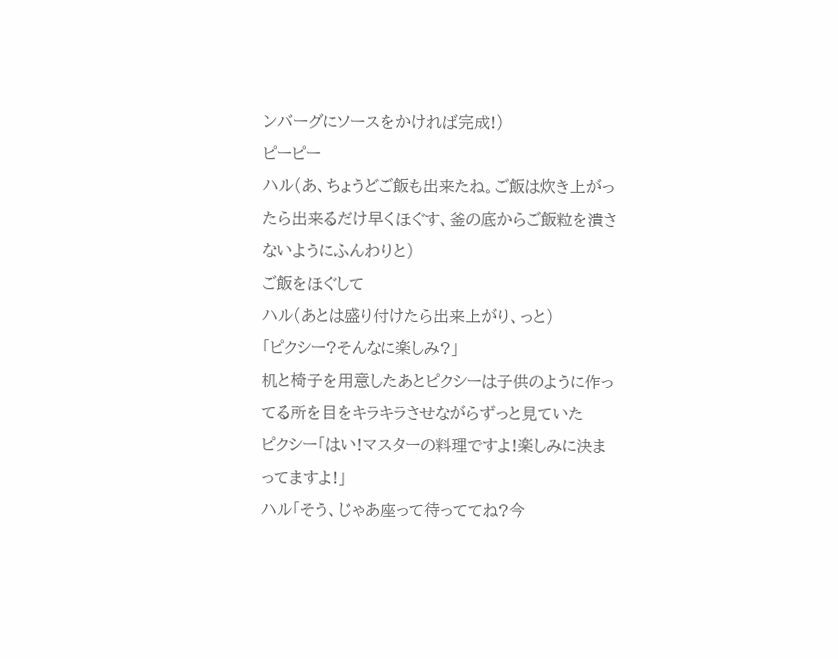ンバーグにソースをかければ完成!)
ピーピー
ハル(あ、ちょうどご飯も出来たね。ご飯は炊き上がったら出来るだけ早くほぐす、釜の底からご飯粒を潰さないようにふんわりと)
ご飯をほぐして
ハル(あとは盛り付けたら出来上がり、っと)
「ピクシー?そんなに楽しみ?」
机と椅子を用意したあとピクシーは子供のように作ってる所を目をキラキラさせながらずっと見ていた
ピクシー「はい!マスターの料理ですよ!楽しみに決まってますよ!」
ハル「そう、じゃあ座って待っててね?今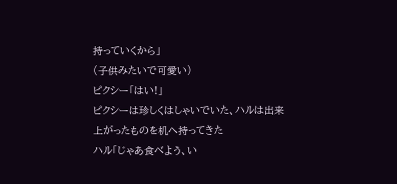持っていくから」
(子供みたいで可愛い)
ピクシー「はい!」
ピクシーは珍しくはしゃいでいた、ハルは出来上がったものを机へ持ってきた
ハル「じゃあ食べよう、い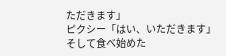ただきます」
ピクシー「はい、いただきます」
そして食べ始めた